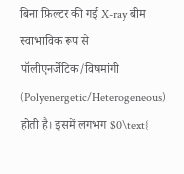बिना फ़िल्टर की गई X-ray बीम स्वाभाविक रूप से पॉलीएनर्जेटिक/विषमांगी (Polyenergetic/Heterogeneous) होती है। इसमें लगभग $0\text{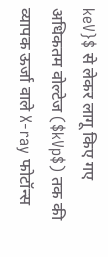keV}$ से लेकर लागू किए गए अधिकतम वोल्टेज ($kVp$) तक की व्यापक ऊर्जा वाले X-ray फोटॉन्स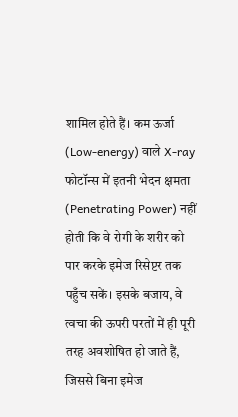शामिल होते हैं। कम ऊर्जा (Low-energy) वाले X-ray फोटॉन्स में इतनी भेदन क्षमता (Penetrating Power) नहीं होती कि वे रोगी के शरीर को पार करके इमेज रिसेप्टर तक पहुँच सकें। इसके बजाय, वे त्वचा की ऊपरी परतों में ही पूरी तरह अवशोषित हो जाते हैं, जिससे बिना इमेज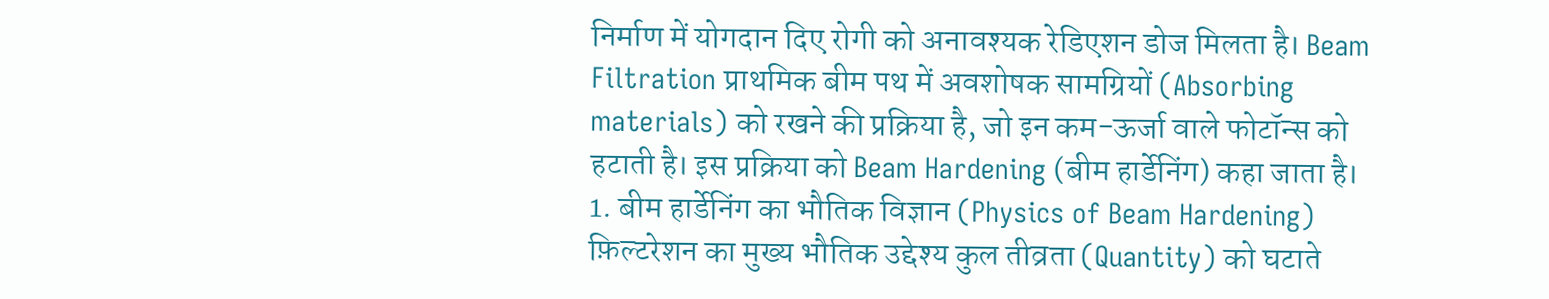निर्माण में योगदान दिए रोगी को अनावश्यक रेडिएशन डोज मिलता है। Beam Filtration प्राथमिक बीम पथ में अवशोषक सामग्रियों (Absorbing materials) को रखने की प्रक्रिया है, जो इन कम-ऊर्जा वाले फोटॉन्स को हटाती है। इस प्रक्रिया को Beam Hardening (बीम हार्डेनिंग) कहा जाता है।
1. बीम हार्डेनिंग का भौतिक विज्ञान (Physics of Beam Hardening)
फ़िल्टरेशन का मुख्य भौतिक उद्देश्य कुल तीव्रता (Quantity) को घटाते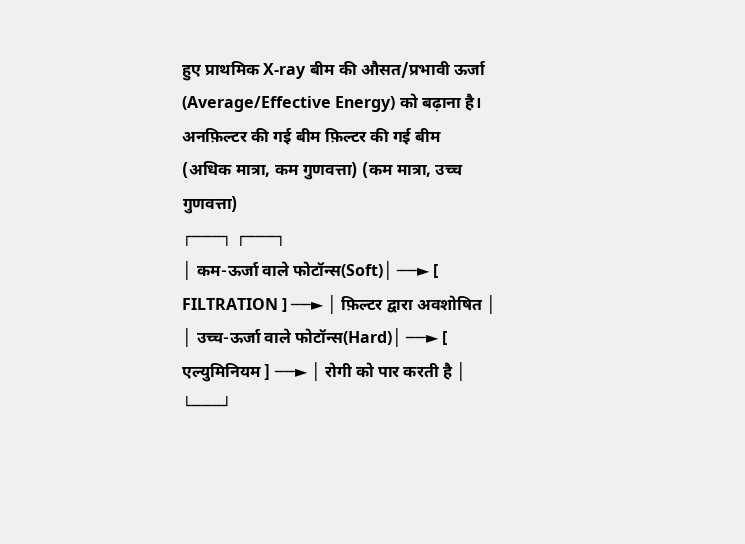हुए प्राथमिक X-ray बीम की औसत/प्रभावी ऊर्जा (Average/Effective Energy) को बढ़ाना है।
अनफ़िल्टर की गई बीम फ़िल्टर की गई बीम
(अधिक मात्रा, कम गुणवत्ता) (कम मात्रा, उच्च गुणवत्ता)
┌───┐ ┌───┐
│ कम-ऊर्जा वाले फोटॉन्स(Soft)│ ──► [ FILTRATION ] ──► │ फ़िल्टर द्वारा अवशोषित │
│ उच्च-ऊर्जा वाले फोटॉन्स(Hard)│ ──► [ एल्युमिनियम ] ──► │ रोगी को पार करती है │
└───┘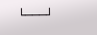└───┘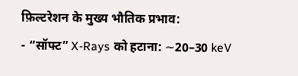फ़िल्टरेशन के मुख्य भौतिक प्रभाव:
- “सॉफ्ट” X-Rays को हटाना: ∼20–30 keV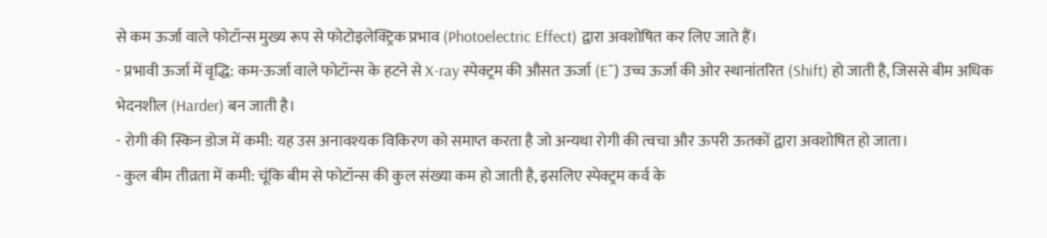से कम ऊर्जा वाले फोटॉन्स मुख्य रूप से फोटोइलेक्ट्रिक प्रभाव (Photoelectric Effect) द्वारा अवशोषित कर लिए जाते हैं।
- प्रभावी ऊर्जा में वृद्धि: कम-ऊर्जा वाले फोटॉन्स के हटने से X-ray स्पेक्ट्रम की औसत ऊर्जा (Eˉ) उच्च ऊर्जा की ओर स्थानांतरित (Shift) हो जाती है, जिससे बीम अधिक भेदनशील (Harder) बन जाती है।
- रोगी की स्किन डोज में कमी: यह उस अनावश्यक विकिरण को समाप्त करता है जो अन्यथा रोगी की त्वचा और ऊपरी ऊतकों द्वारा अवशोषित हो जाता।
- कुल बीम तीव्रता में कमी: चूंकि बीम से फोटॉन्स की कुल संख्या कम हो जाती है, इसलिए स्पेक्ट्रम कर्व के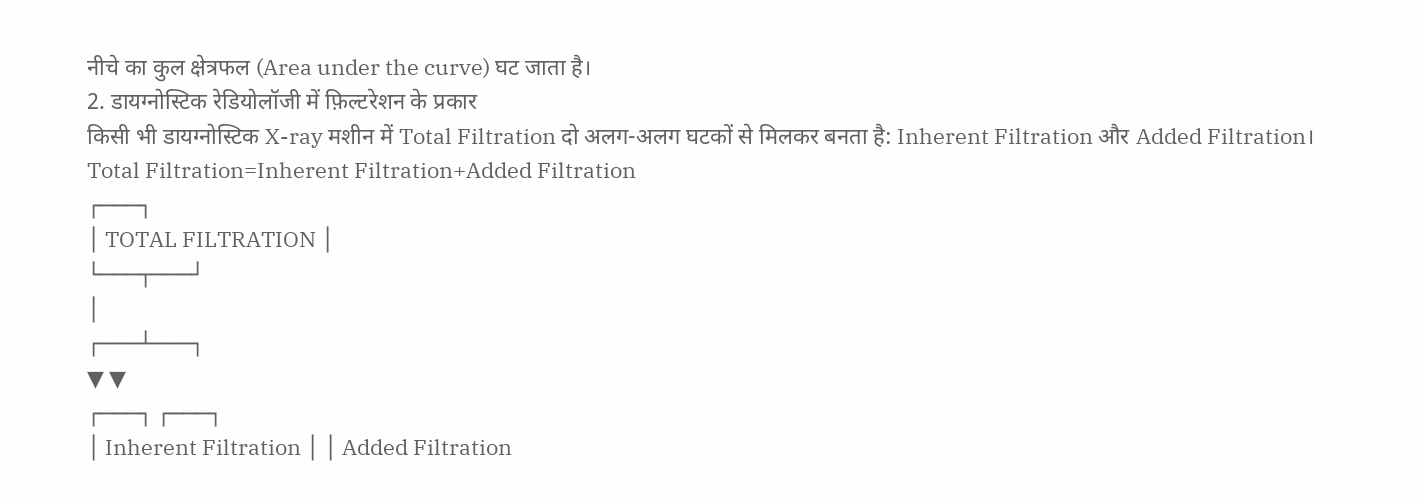नीचे का कुल क्षेत्रफल (Area under the curve) घट जाता है।
2. डायग्नोस्टिक रेडियोलॉजी में फ़िल्टरेशन के प्रकार
किसी भी डायग्नोस्टिक X-ray मशीन में Total Filtration दो अलग-अलग घटकों से मिलकर बनता है: Inherent Filtration और Added Filtration।
Total Filtration=Inherent Filtration+Added Filtration
┌───┐
│ TOTAL FILTRATION │
└───┬───┘
│
┌───┴───┐
▼ ▼
┌───┐ ┌───┐
│ Inherent Filtration │ │ Added Filtration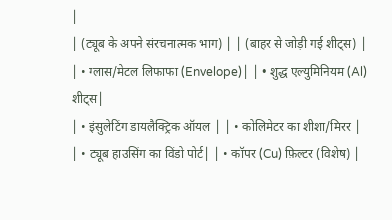│
│ (ट्यूब के अपने संरचनात्मक भाग) │ │ (बाहर से जोड़ी गई शीट्स) │
│ • ग्लास/मेटल लिफाफा (Envelope)│ │ • शुद्ध एल्युमिनियम (Al) शीट्स│
│ • इंसुलेटिंग डायलैक्ट्रिक ऑयल │ │ • कोलिमेटर का शीशा/मिरर │
│ • ट्यूब हाउसिंग का विंडो पोर्ट│ │ • कॉपर (Cu) फ़िल्टर (विशेष) │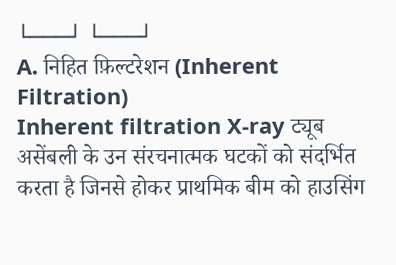└───┘ └───┘
A. निहित फ़िल्टरेशन (Inherent Filtration)
Inherent filtration X-ray ट्यूब असेंबली के उन संरचनात्मक घटकों को संदर्भित करता है जिनसे होकर प्राथमिक बीम को हाउसिंग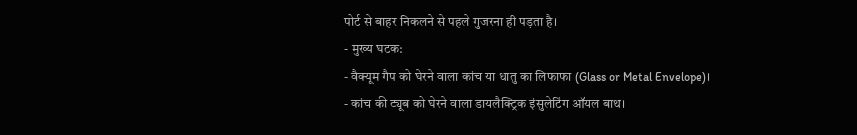पोर्ट से बाहर निकलने से पहले गुजरना ही पड़ता है।
- मुख्य घटक:
- वैक्यूम गैप को घेरने वाला कांच या धातु का लिफाफा (Glass or Metal Envelope)।
- कांच की ट्यूब को घेरने वाला डायलैक्ट्रिक इंसुलेटिंग ऑयल बाथ।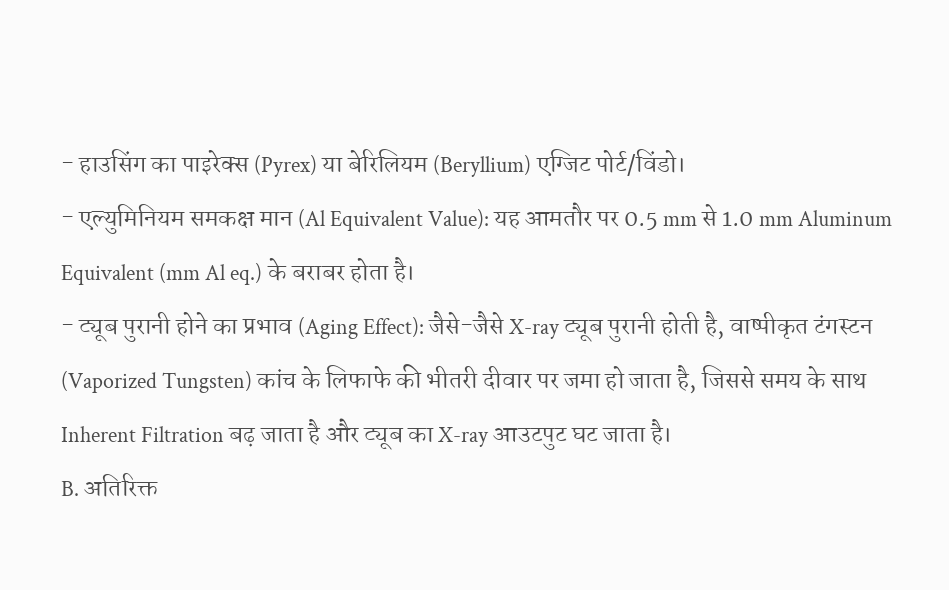- हाउसिंग का पाइरेक्स (Pyrex) या बेरिलियम (Beryllium) एग्जिट पोर्ट/विंडो।
- एल्युमिनियम समकक्ष मान (Al Equivalent Value): यह आमतौर पर 0.5 mm से 1.0 mm Aluminum Equivalent (mm Al eq.) के बराबर होता है।
- ट्यूब पुरानी होने का प्रभाव (Aging Effect): जैसे-जैसे X-ray ट्यूब पुरानी होती है, वाष्पीकृत टंगस्टन (Vaporized Tungsten) कांच के लिफाफे की भीतरी दीवार पर जमा हो जाता है, जिससे समय के साथ Inherent Filtration बढ़ जाता है और ट्यूब का X-ray आउटपुट घट जाता है।
B. अतिरिक्त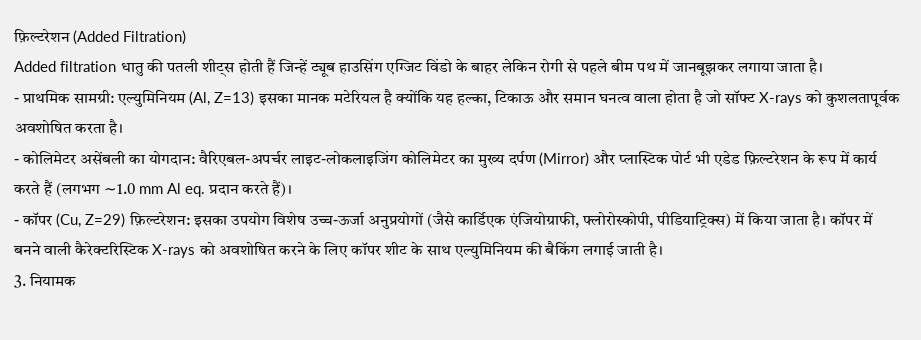फ़िल्टरेशन (Added Filtration)
Added filtration धातु की पतली शीट्स होती हैं जिन्हें ट्यूब हाउसिंग एग्जिट विंडो के बाहर लेकिन रोगी से पहले बीम पथ में जानबूझकर लगाया जाता है।
- प्राथमिक सामग्री: एल्युमिनियम (Al, Z=13) इसका मानक मटेरियल है क्योंकि यह हल्का, टिकाऊ और समान घनत्व वाला होता है जो सॉफ्ट X-rays को कुशलतापूर्वक अवशोषित करता है।
- कोलिमेटर असेंबली का योगदान: वैरिएबल-अपर्चर लाइट-लोकलाइजिंग कोलिमेटर का मुख्य दर्पण (Mirror) और प्लास्टिक पोर्ट भी एडेड फ़िल्टरेशन के रूप में कार्य करते हैं (लगभग ∼1.0 mm Al eq. प्रदान करते हैं)।
- कॉपर (Cu, Z=29) फ़िल्टरेशन: इसका उपयोग विशेष उच्च-ऊर्जा अनुप्रयोगों (जैसे कार्डिएक एंजियोग्राफी, फ्लोरोस्कोपी, पीडियाट्रिक्स) में किया जाता है। कॉपर में बनने वाली कैरेक्टरिस्टिक X-rays को अवशोषित करने के लिए कॉपर शीट के साथ एल्युमिनियम की बैकिंग लगाई जाती है।
3. नियामक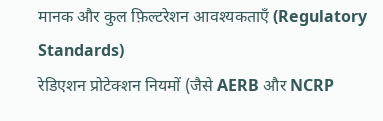मानक और कुल फ़िल्टरेशन आवश्यकताएँ (Regulatory Standards)
रेडिएशन प्रोटेक्शन नियमों (जैसे AERB और NCRP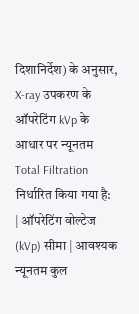दिशानिर्देश) के अनुसार, X-ray उपकरण के ऑपरेटिंग kVp के आधार पर न्यूनतम Total Filtration निर्धारित किया गया है:
| ऑपरेटिंग वोल्टेज (kVp) सीमा | आवश्यक न्यूनतम कुल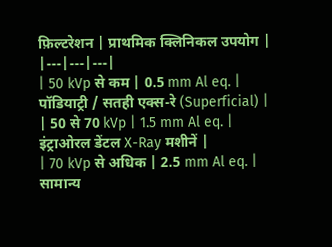फ़िल्टरेशन | प्राथमिक क्लिनिकल उपयोग |
|---|---|---|
| 50 kVp से कम | 0.5 mm Al eq. | पॉडियाट्री / सतही एक्स-रे (Superficial) |
| 50 से 70 kVp | 1.5 mm Al eq. | इंट्राओरल डेंटल X-Ray मशीनें |
| 70 kVp से अधिक | 2.5 mm Al eq. | सामान्य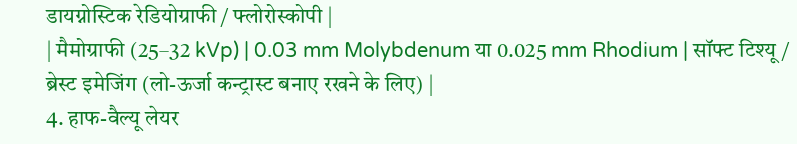डायग्नोस्टिक रेडियोग्राफी / फ्लोरोस्कोपी |
| मैमोग्राफी (25–32 kVp) | 0.03 mm Molybdenum या 0.025 mm Rhodium | सॉफ्ट टिश्यू / ब्रेस्ट इमेजिंग (लो-ऊर्जा कन्ट्रास्ट बनाए रखने के लिए) |
4. हाफ-वैल्यू लेयर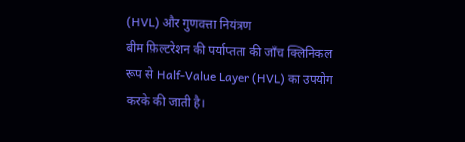(HVL) और गुणवत्ता नियंत्रण
बीम फ़िल्टरेशन की पर्याप्तता की जाँच क्लिनिकल रूप से Half-Value Layer (HVL) का उपयोग करके की जाती है।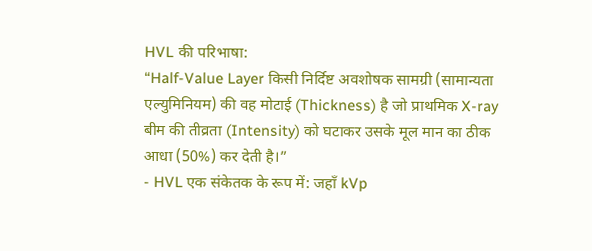HVL की परिभाषा:
“Half-Value Layer किसी निर्दिष्ट अवशोषक सामग्री (सामान्यता एल्युमिनियम) की वह मोटाई (Thickness) है जो प्राथमिक X-ray बीम की तीव्रता (Intensity) को घटाकर उसके मूल मान का ठीक आधा (50%) कर देती है।”
- HVL एक संकेतक के रूप में: जहाँ kVp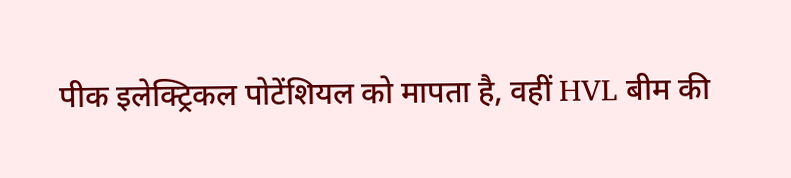पीक इलेक्ट्रिकल पोटेंशियल को मापता है, वहीं HVL बीम की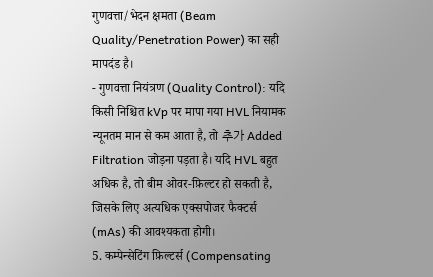गुणवत्ता/भेदन क्षमता (Beam Quality/Penetration Power) का सही मापदंड है।
- गुणवत्ता नियंत्रण (Quality Control): यदि किसी निश्चित kVp पर मापा गया HVL नियामक न्यूनतम मान से कम आता है, तो 추가 Added Filtration जोड़ना पड़ता है। यदि HVL बहुत अधिक है, तो बीम ओवर-फ़िल्टर हो सकती है, जिसके लिए अत्यधिक एक्सपोजर फैक्टर्स (mAs) की आवश्यकता होगी।
5. कम्पेन्सेटिंग फ़िल्टर्स (Compensating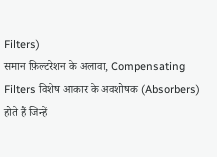Filters)
समान फ़िल्टरेशन के अलावा, Compensating Filters विशेष आकार के अवशोषक (Absorbers) होते हैं जिन्हें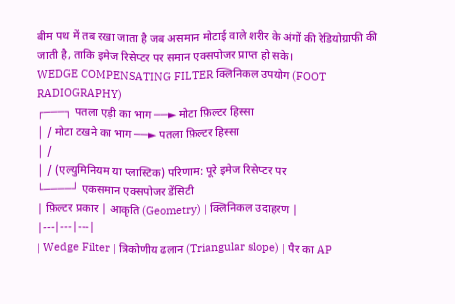बीम पथ में तब रखा जाता है जब असमान मोटाई वाले शरीर के अंगों की रेडियोग्राफी की जाती है, ताकि इमेज रिसेप्टर पर समान एक्सपोजर प्राप्त हो सके।
WEDGE COMPENSATING FILTER क्लिनिकल उपयोग (FOOT RADIOGRAPHY)
┌───┐ पतला एड़ी का भाग ──► मोटा फ़िल्टर हिस्सा
│ / मोटा टखने का भाग ──► पतला फ़िल्टर हिस्सा
│ /
│ / (एल्युमिनियम या प्लास्टिक) परिणाम: पूरे इमेज रिसेप्टर पर
└────┘ एकसमान एक्सपोजर डेंसिटी
| फ़िल्टर प्रकार | आकृति (Geometry) | क्लिनिकल उदाहरण |
|---|---|---|
| Wedge Filter | त्रिकोणीय ढलान (Triangular slope) | पैर का AP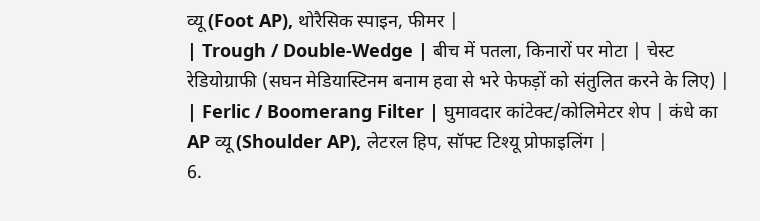व्यू (Foot AP), थोरैसिक स्पाइन, फीमर |
| Trough / Double-Wedge | बीच में पतला, किनारों पर मोटा | चेस्ट रेडियोग्राफी (सघन मेडियास्टिनम बनाम हवा से भरे फेफड़ों को संतुलित करने के लिए) |
| Ferlic / Boomerang Filter | घुमावदार कांटेक्ट/कोलिमेटर शेप | कंधे का AP व्यू (Shoulder AP), लेटरल हिप, सॉफ्ट टिश्यू प्रोफाइलिंग |
6.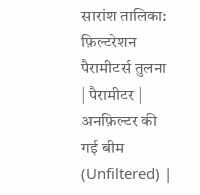सारांश तालिका: फ़िल्टरेशन पैरामीटर्स तुलना
| पैरामीटर | अनफ़िल्टर की गई बीम (Unfiltered) |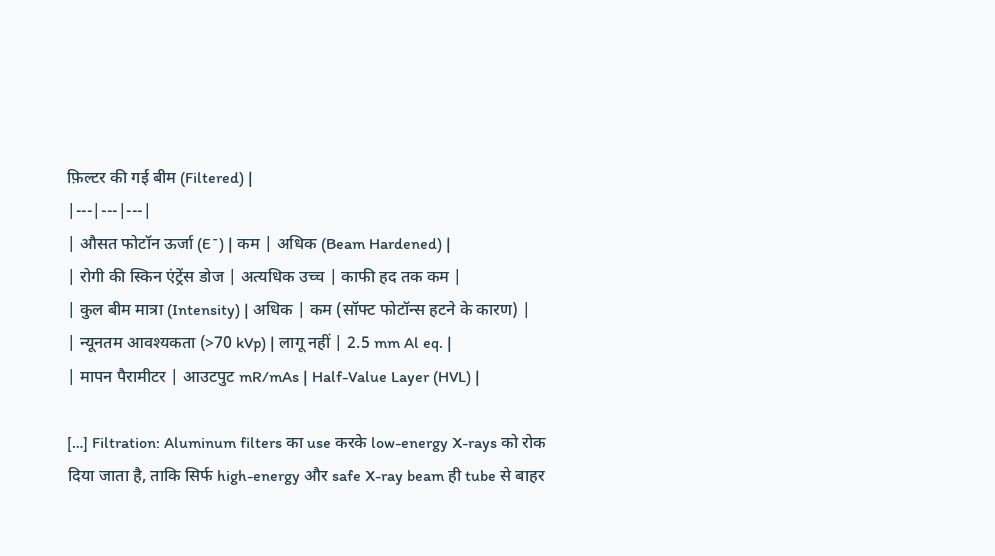फ़िल्टर की गई बीम (Filtered) |
|---|---|---|
| औसत फोटॉन ऊर्जा (Eˉ) | कम | अधिक (Beam Hardened) |
| रोगी की स्किन एंट्रेंस डोज | अत्यधिक उच्च | काफी हद तक कम |
| कुल बीम मात्रा (Intensity) | अधिक | कम (सॉफ्ट फोटॉन्स हटने के कारण) |
| न्यूनतम आवश्यकता (>70 kVp) | लागू नहीं | 2.5 mm Al eq. |
| मापन पैरामीटर | आउटपुट mR/mAs | Half-Value Layer (HVL) |

[…] Filtration: Aluminum filters का use करके low-energy X-rays को रोक दिया जाता है, ताकि सिर्फ high-energy और safe X-ray beam ही tube से बाहर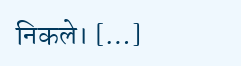निकले। […]